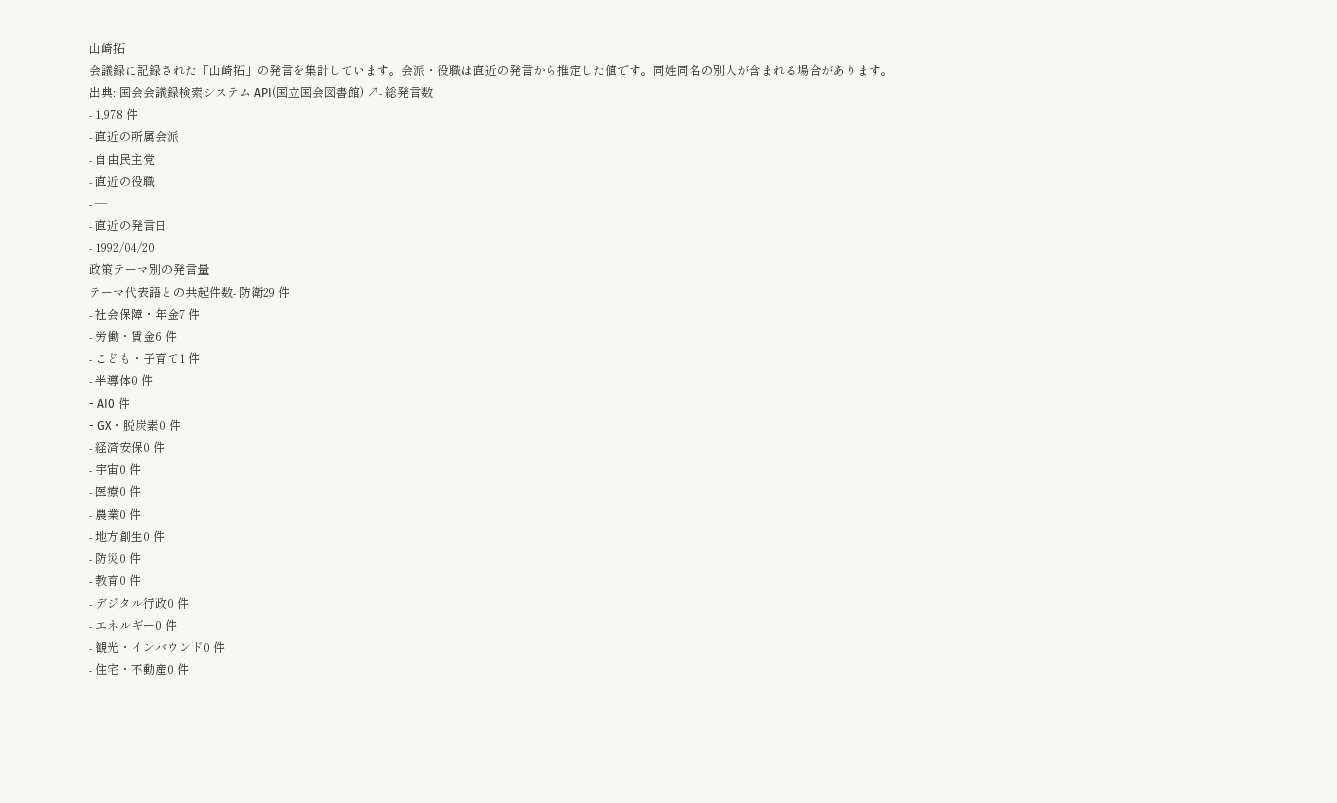山崎拓
会議録に記録された「山崎拓」の発言を集計しています。会派・役職は直近の発言から推定した値です。同姓同名の別人が含まれる場合があります。
出典: 国会会議録検索システム API(国立国会図書館) ↗- 総発言数
- 1,978 件
- 直近の所属会派
- 自由民主党
- 直近の役職
- —
- 直近の発言日
- 1992/04/20
政策テーマ別の発言量
テーマ代表語との共起件数- 防衛29 件
- 社会保障・年金7 件
- 労働・賃金6 件
- こども・子育て1 件
- 半導体0 件
- AI0 件
- GX・脱炭素0 件
- 経済安保0 件
- 宇宙0 件
- 医療0 件
- 農業0 件
- 地方創生0 件
- 防災0 件
- 教育0 件
- デジタル行政0 件
- エネルギー0 件
- 観光・インバウンド0 件
- 住宅・不動産0 件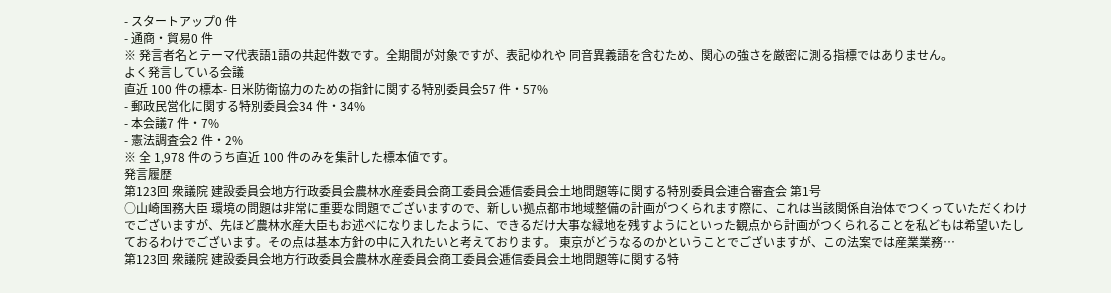- スタートアップ0 件
- 通商・貿易0 件
※ 発言者名とテーマ代表語1語の共起件数です。全期間が対象ですが、表記ゆれや 同音異義語を含むため、関心の強さを厳密に測る指標ではありません。
よく発言している会議
直近 100 件の標本- 日米防衛協力のための指針に関する特別委員会57 件・57%
- 郵政民営化に関する特別委員会34 件・34%
- 本会議7 件・7%
- 憲法調査会2 件・2%
※ 全 1,978 件のうち直近 100 件のみを集計した標本値です。
発言履歴
第123回 衆議院 建設委員会地方行政委員会農林水産委員会商工委員会逓信委員会土地問題等に関する特別委員会連合審査会 第1号
○山崎国務大臣 環境の問題は非常に重要な問題でございますので、新しい拠点都市地域整備の計画がつくられます際に、これは当該関係自治体でつくっていただくわけでございますが、先ほど農林水産大臣もお述べになりましたように、できるだけ大事な緑地を残すようにといった観点から計画がつくられることを私どもは希望いたしておるわけでございます。その点は基本方針の中に入れたいと考えております。 東京がどうなるのかということでございますが、この法案では産業業務…
第123回 衆議院 建設委員会地方行政委員会農林水産委員会商工委員会逓信委員会土地問題等に関する特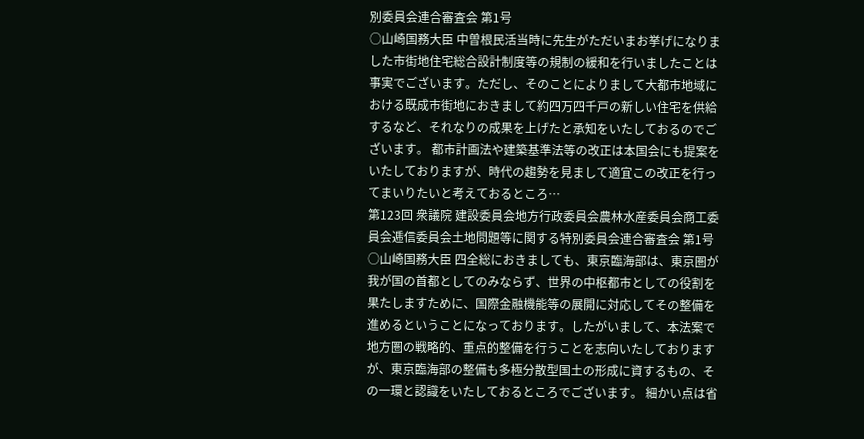別委員会連合審査会 第1号
○山崎国務大臣 中曽根民活当時に先生がただいまお挙げになりました市街地住宅総合設計制度等の規制の緩和を行いましたことは事実でございます。ただし、そのことによりまして大都市地域における既成市街地におきまして約四万四千戸の新しい住宅を供給するなど、それなりの成果を上げたと承知をいたしておるのでございます。 都市計画法や建築基準法等の改正は本国会にも提案をいたしておりますが、時代の趨勢を見まして適宜この改正を行ってまいりたいと考えておるところ…
第123回 衆議院 建設委員会地方行政委員会農林水産委員会商工委員会逓信委員会土地問題等に関する特別委員会連合審査会 第1号
○山崎国務大臣 四全総におきましても、東京臨海部は、東京圏が我が国の首都としてのみならず、世界の中枢都市としての役割を果たしますために、国際金融機能等の展開に対応してその整備を進めるということになっております。したがいまして、本法案で地方圏の戦略的、重点的整備を行うことを志向いたしておりますが、東京臨海部の整備も多極分散型国土の形成に資するもの、その一環と認識をいたしておるところでございます。 細かい点は省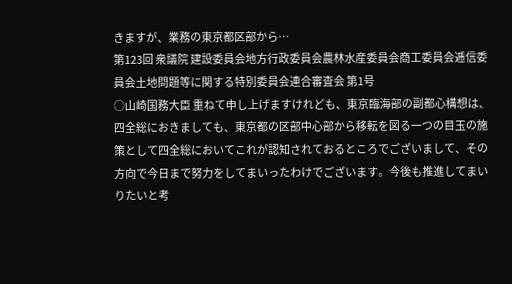きますが、業務の東京都区部から…
第123回 衆議院 建設委員会地方行政委員会農林水産委員会商工委員会逓信委員会土地問題等に関する特別委員会連合審査会 第1号
○山崎国務大臣 重ねて申し上げますけれども、東京臨海部の副都心構想は、四全総におきましても、東京都の区部中心部から移転を図る一つの目玉の施策として四全総においてこれが認知されておるところでございまして、その方向で今日まで努力をしてまいったわけでございます。今後も推進してまいりたいと考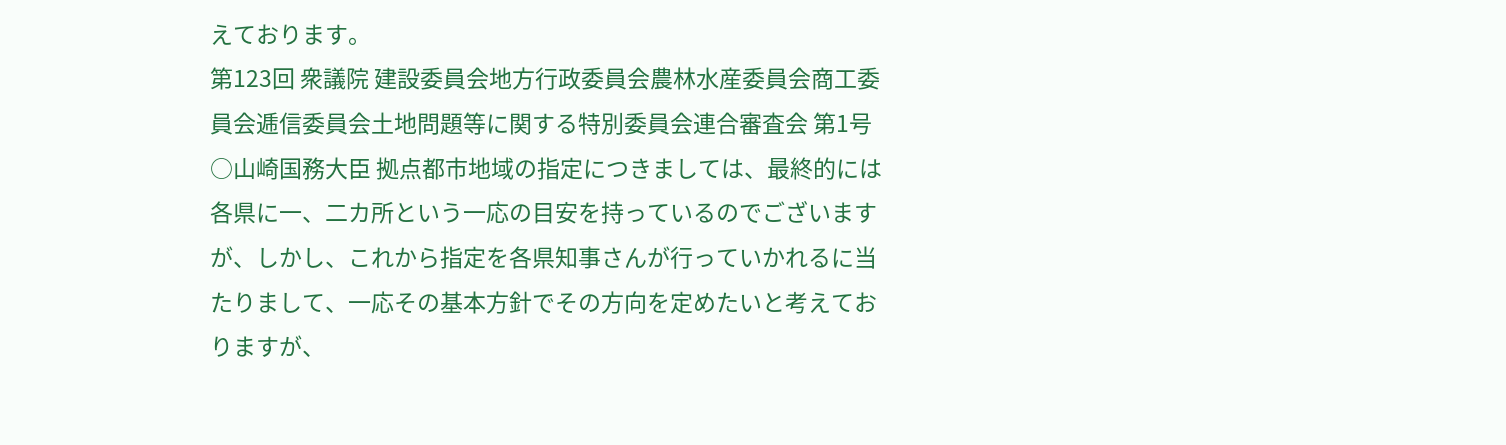えております。
第123回 衆議院 建設委員会地方行政委員会農林水産委員会商工委員会逓信委員会土地問題等に関する特別委員会連合審査会 第1号
○山崎国務大臣 拠点都市地域の指定につきましては、最終的には各県に一、二カ所という一応の目安を持っているのでございますが、しかし、これから指定を各県知事さんが行っていかれるに当たりまして、一応その基本方針でその方向を定めたいと考えておりますが、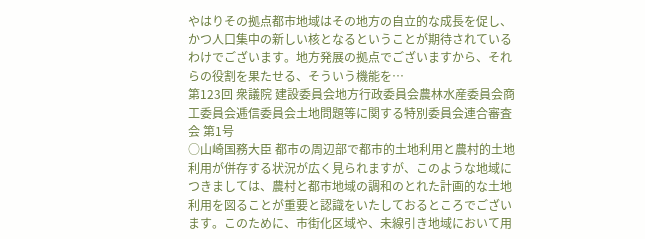やはりその拠点都市地域はその地方の自立的な成長を促し、かつ人口集中の新しい核となるということが期待されているわけでございます。地方発展の拠点でございますから、それらの役割を果たせる、そういう機能を…
第123回 衆議院 建設委員会地方行政委員会農林水産委員会商工委員会逓信委員会土地問題等に関する特別委員会連合審査会 第1号
○山崎国務大臣 都市の周辺部で都市的土地利用と農村的土地利用が併存する状況が広く見られますが、このような地域につきましては、農村と都市地域の調和のとれた計画的な土地利用を図ることが重要と認識をいたしておるところでございます。このために、市街化区域や、未線引き地域において用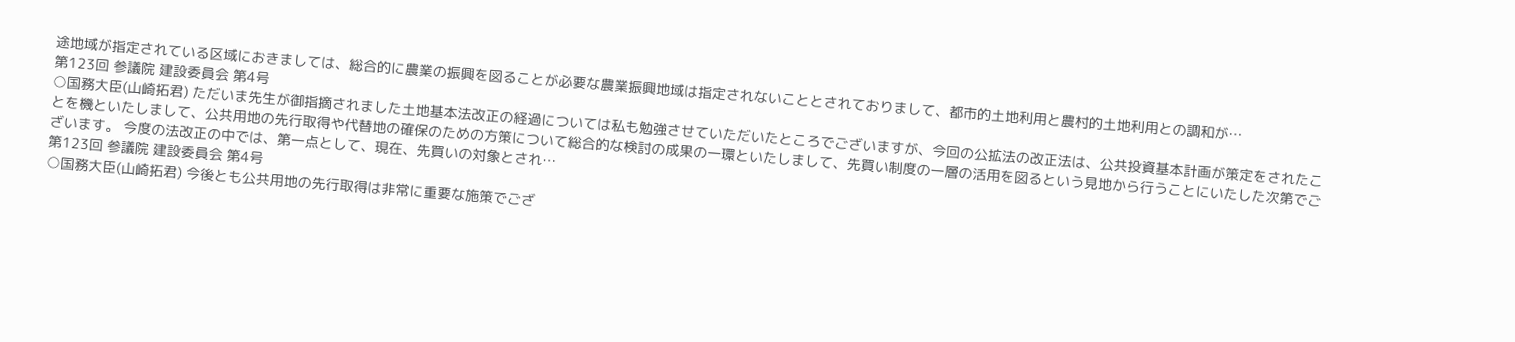途地域が指定されている区域におきましては、総合的に農業の振興を図ることが必要な農業振興地域は指定されないこととされておりまして、都市的土地利用と農村的土地利用との調和が…
第123回 参議院 建設委員会 第4号
○国務大臣(山崎拓君) ただいま先生が御指摘されました土地基本法改正の経過については私も勉強させていただいたところでございますが、今回の公拡法の改正法は、公共投資基本計画が策定をされたことを機といたしまして、公共用地の先行取得や代替地の確保のための方策について総合的な検討の成果の一環といたしまして、先買い制度の一層の活用を図るという見地から行うことにいたした次第でございます。 今度の法改正の中では、第一点として、現在、先買いの対象とされ…
第123回 参議院 建設委員会 第4号
○国務大臣(山崎拓君) 今後とも公共用地の先行取得は非常に重要な施策でござ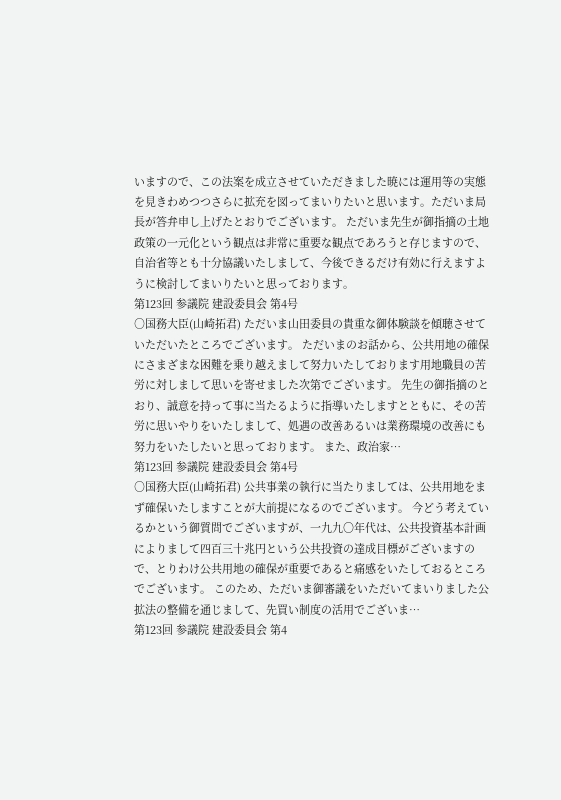いますので、この法案を成立させていただきました暁には運用等の実態を見きわめつつさらに拡充を図ってまいりたいと思います。ただいま局長が答弁申し上げたとおりでございます。 ただいま先生が御指摘の土地政策の一元化という観点は非常に重要な観点であろうと存じますので、自治省等とも十分協議いたしまして、今後できるだけ有効に行えますように検討してまいりたいと思っております。
第123回 参議院 建設委員会 第4号
○国務大臣(山崎拓君) ただいま山田委員の貴重な御体験談を傾聴させていただいたところでございます。 ただいまのお話から、公共用地の確保にさまざまな困難を乗り越えまして努力いたしております用地職員の苦労に対しまして思いを寄せました次第でございます。 先生の御指摘のとおり、誠意を持って事に当たるように指導いたしますとともに、その苦労に思いやりをいたしまして、処遇の改善あるいは業務環境の改善にも努力をいたしたいと思っております。 また、政治家…
第123回 参議院 建設委員会 第4号
○国務大臣(山崎拓君) 公共事業の執行に当たりましては、公共用地をまず確保いたしますことが大前提になるのでございます。 今どう考えているかという御質問でございますが、一九九〇年代は、公共投資基本計画によりまして四百三十兆円という公共投資の達成目標がございますので、とりわけ公共用地の確保が重要であると痛感をいたしておるところでございます。 このため、ただいま御審議をいただいてまいりました公拡法の整備を通じまして、先買い制度の活用でございま…
第123回 参議院 建設委員会 第4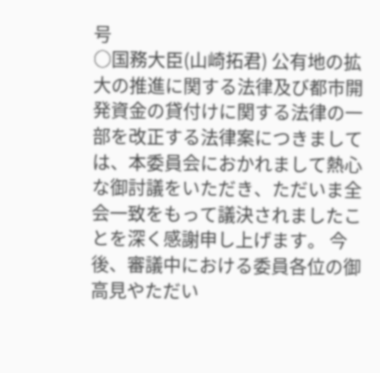号
○国務大臣(山崎拓君) 公有地の拡大の推進に関する法律及び都市開発資金の貸付けに関する法律の一部を改正する法律案につきましては、本委員会におかれまして熱心な御討議をいただき、ただいま全会一致をもって議決されましたことを深く感謝申し上げます。 今後、審議中における委員各位の御高見やただい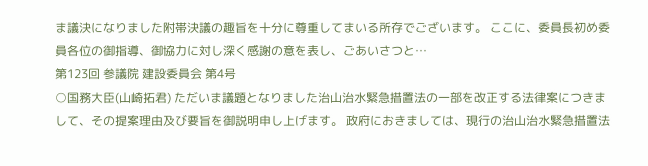ま議決になりました附帯決議の趣旨を十分に尊重してまいる所存でございます。 ここに、委員長初め委員各位の御指導、御協力に対し深く感謝の意を表し、ごあいさつと…
第123回 参議院 建設委員会 第4号
○国務大臣(山崎拓君) ただいま議題となりました治山治水緊急措置法の一部を改正する法律案につきまして、その提案理由及び要旨を御説明申し上げます。 政府におきましては、現行の治山治水緊急措置法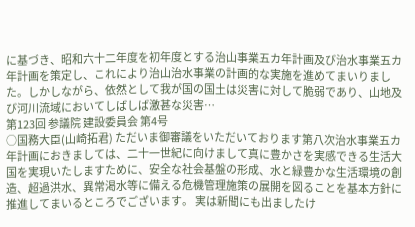に基づき、昭和六十二年度を初年度とする治山事業五カ年計画及び治水事業五カ年計画を策定し、これにより治山治水事業の計画的な実施を進めてまいりました。しかしながら、依然として我が国の国土は災害に対して脆弱であり、山地及び河川流域においてしばしば激甚な災害…
第123回 参議院 建設委員会 第4号
○国務大臣(山崎拓君) ただいま御審議をいただいております第八次治水事業五カ年計画におきましては、二十一世紀に向けまして真に豊かさを実感できる生活大国を実現いたしますために、安全な社会基盤の形成、水と緑豊かな生活環境の創造、超過洪水、異常渇水等に備える危機管理施策の展開を図ることを基本方針に推進してまいるところでございます。 実は新聞にも出ましたけ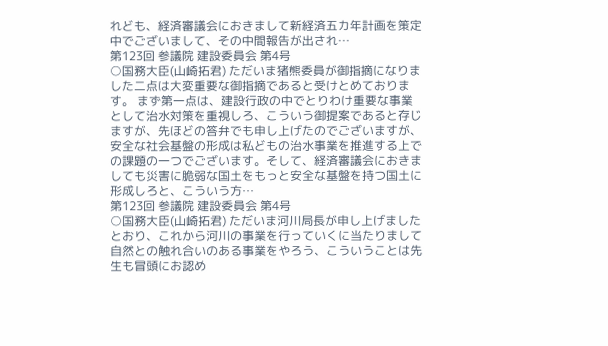れども、経済審議会におきまして新経済五カ年計画を策定中でございまして、その中間報告が出され…
第123回 参議院 建設委員会 第4号
○国務大臣(山崎拓君) ただいま猪熊委員が御指摘になりました二点は大変重要な御指摘であると受けとめております。 まず第一点は、建設行政の中でとりわけ重要な事業として治水対策を重視しろ、こういう御提案であると存じますが、先ほどの答弁でも申し上げたのでございますが、安全な社会基盤の形成は私どもの治水事業を推進する上での課題の一つでございます。そして、経済審議会におきましても災害に脆弱な国土をもっと安全な基盤を持つ国土に形成しろと、こういう方…
第123回 参議院 建設委員会 第4号
○国務大臣(山崎拓君) ただいま河川局長が申し上げましたとおり、これから河川の事業を行っていくに当たりまして自然との触れ合いのある事業をやろう、こういうことは先生も冒頭にお認め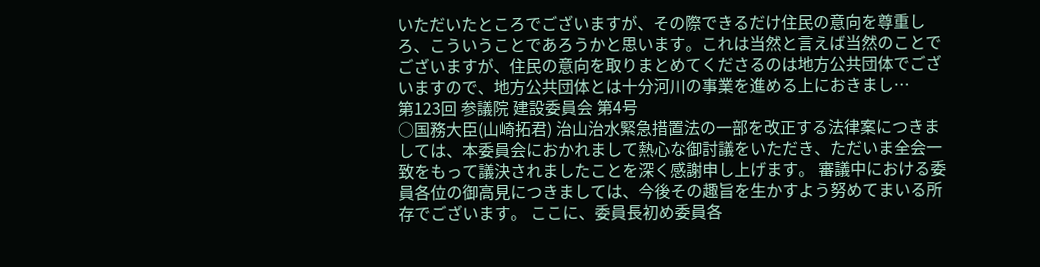いただいたところでございますが、その際できるだけ住民の意向を尊重しろ、こういうことであろうかと思います。これは当然と言えば当然のことでございますが、住民の意向を取りまとめてくださるのは地方公共団体でございますので、地方公共団体とは十分河川の事業を進める上におきまし…
第123回 参議院 建設委員会 第4号
○国務大臣(山崎拓君) 治山治水緊急措置法の一部を改正する法律案につきましては、本委員会におかれまして熱心な御討議をいただき、ただいま全会一致をもって議決されましたことを深く感謝申し上げます。 審議中における委員各位の御高見につきましては、今後その趣旨を生かすよう努めてまいる所存でございます。 ここに、委員長初め委員各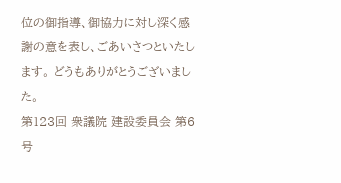位の御指導、御協力に対し深く感謝の意を表し、ごあいさつといたします。 どうもありがとうございました。
第123回 衆議院 建設委員会 第6号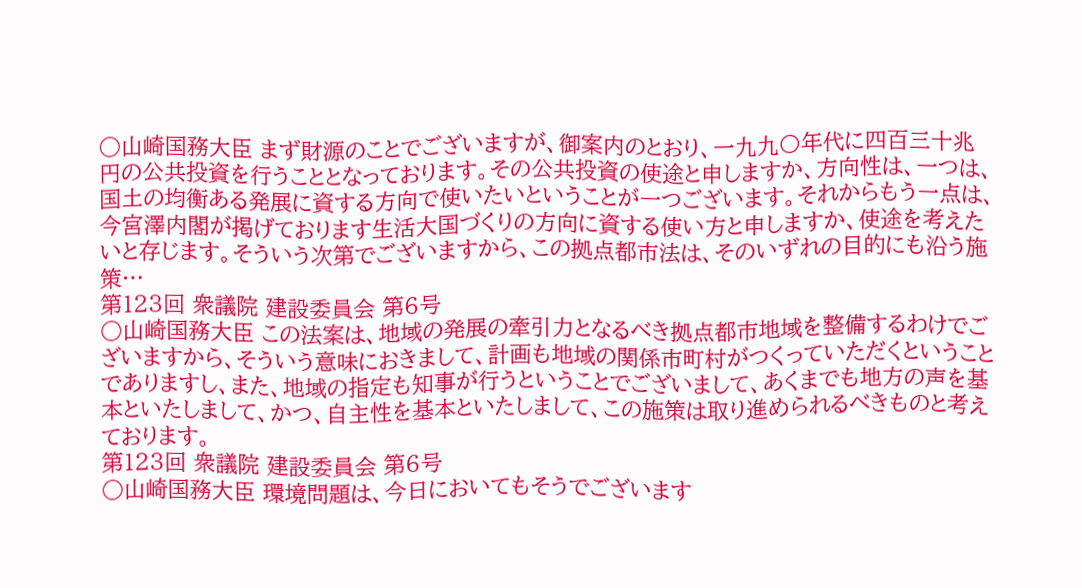○山崎国務大臣 まず財源のことでございますが、御案内のとおり、一九九〇年代に四百三十兆円の公共投資を行うこととなっております。その公共投資の使途と申しますか、方向性は、一つは、国土の均衡ある発展に資する方向で使いたいということが一つございます。それからもう一点は、今宮澤内閣が掲げております生活大国づくりの方向に資する使い方と申しますか、使途を考えたいと存じます。そういう次第でございますから、この拠点都市法は、そのいずれの目的にも沿う施策…
第123回 衆議院 建設委員会 第6号
○山崎国務大臣 この法案は、地域の発展の牽引力となるべき拠点都市地域を整備するわけでございますから、そういう意味におきまして、計画も地域の関係市町村がつくっていただくということでありますし、また、地域の指定も知事が行うということでございまして、あくまでも地方の声を基本といたしまして、かつ、自主性を基本といたしまして、この施策は取り進められるべきものと考えております。
第123回 衆議院 建設委員会 第6号
○山崎国務大臣 環境問題は、今日においてもそうでございます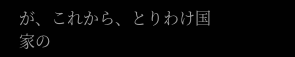が、これから、とりわけ国家の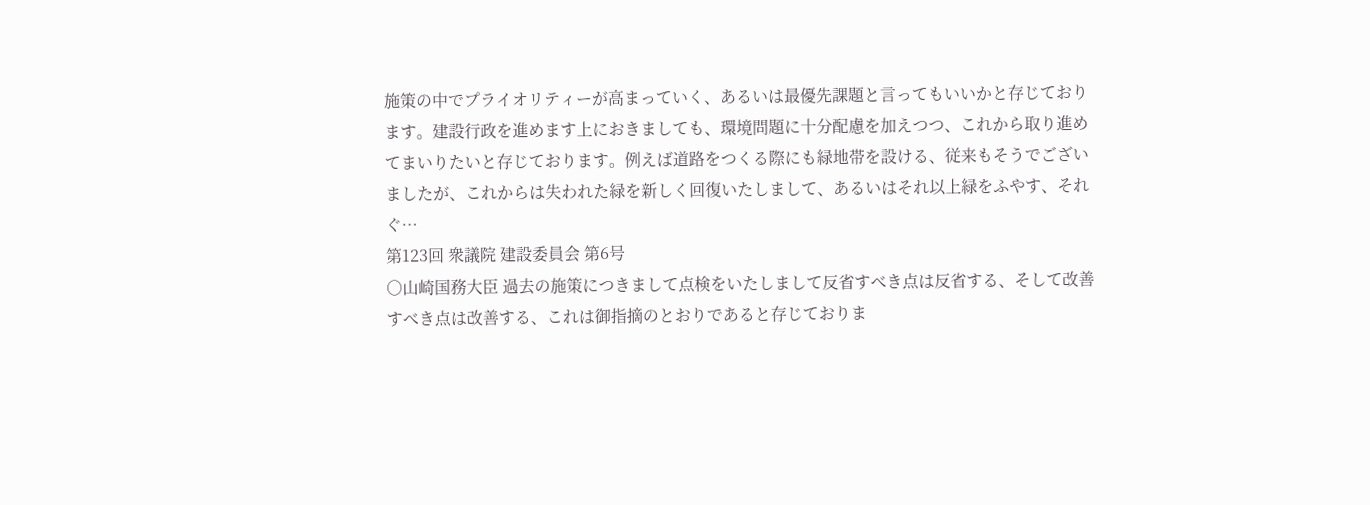施策の中でプライオリティーが高まっていく、あるいは最優先課題と言ってもいいかと存じております。建設行政を進めます上におきましても、環境問題に十分配慮を加えつつ、これから取り進めてまいりたいと存じております。例えば道路をつくる際にも緑地帯を設ける、従来もそうでございましたが、これからは失われた緑を新しく回復いたしまして、あるいはそれ以上緑をふやす、それぐ…
第123回 衆議院 建設委員会 第6号
○山崎国務大臣 過去の施策につきまして点検をいたしまして反省すべき点は反省する、そして改善すべき点は改善する、これは御指摘のとおりであると存じておりま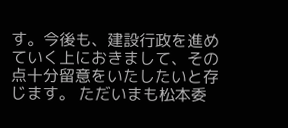す。今後も、建設行政を進めていく上におきまして、その点十分留意をいたしたいと存じます。 ただいまも松本委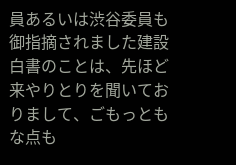員あるいは渋谷委員も御指摘されました建設白書のことは、先ほど来やりとりを聞いておりまして、ごもっともな点も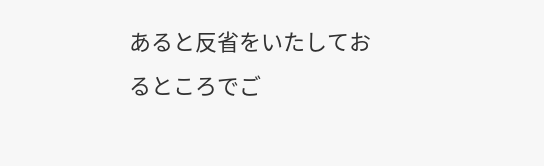あると反省をいたしておるところでご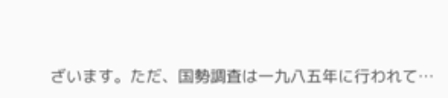ざいます。ただ、国勢調査は一九八五年に行われて…